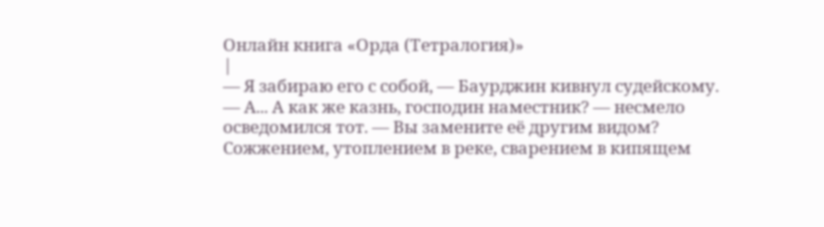Онлайн книга «Орда (Тетралогия)»
|
— Я забираю его с собой, — Баурджин кивнул судейскому. — А... А как же казнь, господин наместник? — несмело осведомился тот. — Вы замените её другим видом? Сожжением, утоплением в реке, сварением в кипящем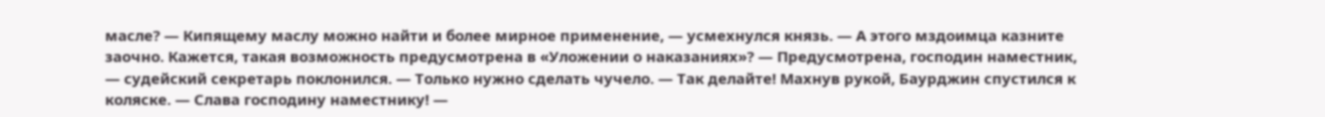масле? — Кипящему маслу можно найти и более мирное применение, — усмехнулся князь. — А этого мздоимца казните заочно. Кажется, такая возможность предусмотрена в «Уложении о наказаниях»? — Предусмотрена, господин наместник, — судейский секретарь поклонился. — Только нужно сделать чучело. — Так делайте! Махнув рукой, Баурджин спустился к коляске. — Слава господину наместнику! —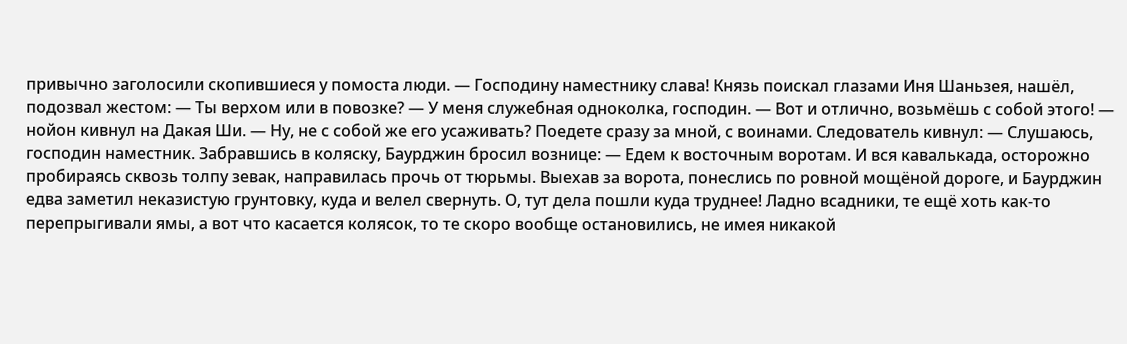привычно заголосили скопившиеся у помоста люди. — Господину наместнику слава! Князь поискал глазами Иня Шаньзея, нашёл, подозвал жестом: — Ты верхом или в повозке? — У меня служебная одноколка, господин. — Вот и отлично, возьмёшь с собой этого! — нойон кивнул на Дакая Ши. — Ну, не с собой же его усаживать? Поедете сразу за мной, с воинами. Следователь кивнул: — Слушаюсь, господин наместник. Забравшись в коляску, Баурджин бросил вознице: — Едем к восточным воротам. И вся кавалькада, осторожно пробираясь сквозь толпу зевак, направилась прочь от тюрьмы. Выехав за ворота, понеслись по ровной мощёной дороге, и Баурджин едва заметил неказистую грунтовку, куда и велел свернуть. О, тут дела пошли куда труднее! Ладно всадники, те ещё хоть как-то перепрыгивали ямы, а вот что касается колясок, то те скоро вообще остановились, не имея никакой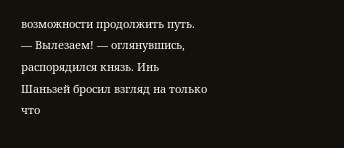возможности продолжить путь. — Вылезаем! — оглянувшись, распорядился князь. Инь Шаньзей бросил взгляд на только что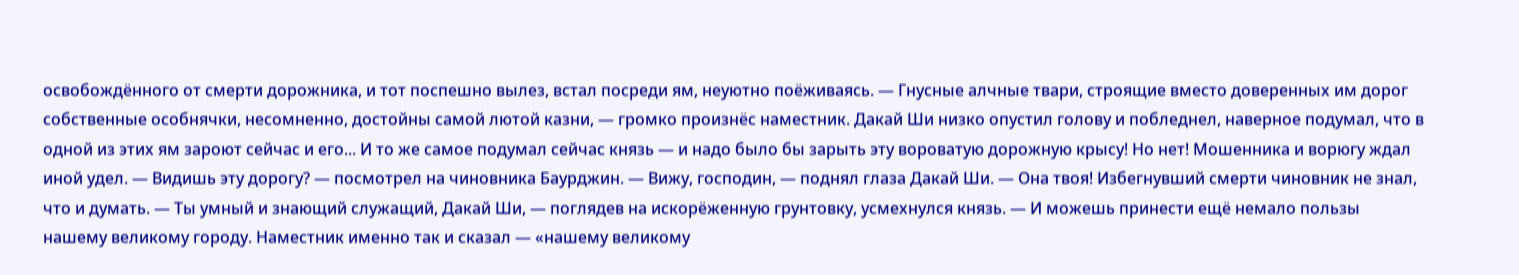освобождённого от смерти дорожника, и тот поспешно вылез, встал посреди ям, неуютно поёживаясь. — Гнусные алчные твари, строящие вместо доверенных им дорог собственные особнячки, несомненно, достойны самой лютой казни, — громко произнёс наместник. Дакай Ши низко опустил голову и побледнел, наверное подумал, что в одной из этих ям зароют сейчас и его... И то же самое подумал сейчас князь — и надо было бы зарыть эту вороватую дорожную крысу! Но нет! Мошенника и ворюгу ждал иной удел. — Видишь эту дорогу? — посмотрел на чиновника Баурджин. — Вижу, господин, — поднял глаза Дакай Ши. — Она твоя! Избегнувший смерти чиновник не знал, что и думать. — Ты умный и знающий служащий, Дакай Ши, — поглядев на искорёженную грунтовку, усмехнулся князь. — И можешь принести ещё немало пользы нашему великому городу. Наместник именно так и сказал — «нашему великому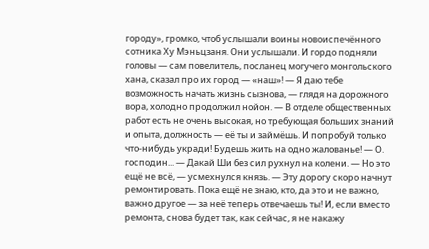городу», громко, чтоб услышали воины новоиспечённого сотника Ху Мэньцзаня. Они услышали. И гордо подняли головы — сам повелитель, посланец могучего монгольского хана, сказал про их город — «наш»! — Я даю тебе возможность начать жизнь сызнова, — глядя на дорожного вора, холодно продолжил нойон. — В отделе общественных работ есть не очень высокая, но требующая больших знаний и опыта, должность — её ты и займёшь. И попробуй только что-нибудь укради! Будешь жить на одно жалованье! — О. господин... — Дакай Ши без сил рухнул на колени. — Но это ещё не всё, — усмехнулся князь. — Эту дорогу скоро начнут ремонтировать. Пока ещё не знаю, кто, да это и не важно, важно другое — за неё теперь отвечаешь ты! И, если вместо ремонта, снова будет так, как сейчас, я не накажу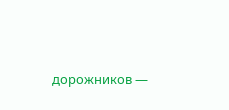дорожников —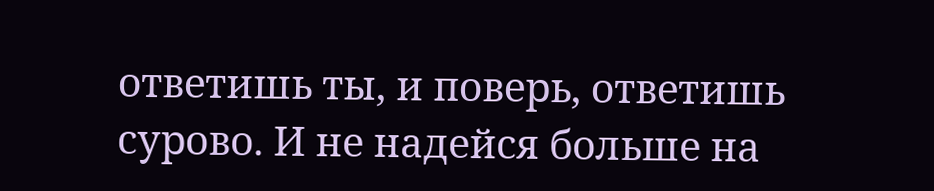ответишь ты, и поверь, ответишь сурово. И не надейся больше на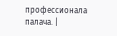профессионала палача. |